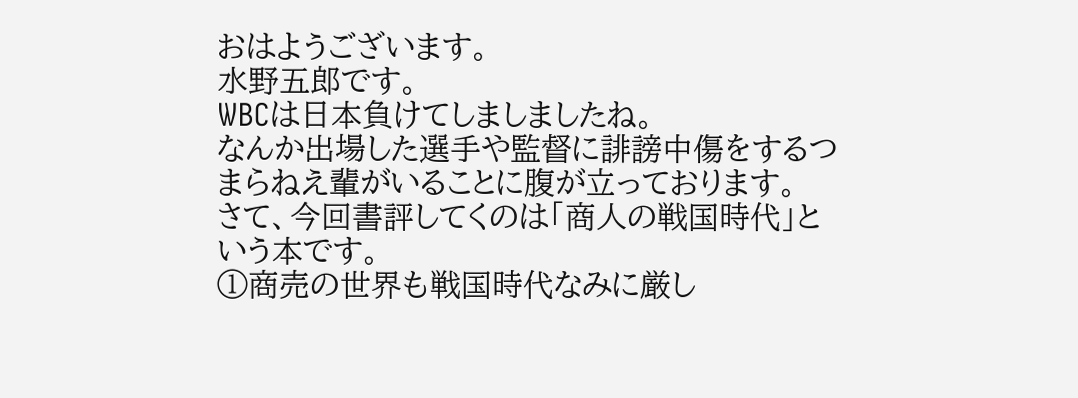おはようございます。
水野五郎です。
WBCは日本負けてしましましたね。
なんか出場した選手や監督に誹謗中傷をするつまらねえ輩がいることに腹が立っております。
さて、今回書評してくのは「商人の戦国時代」という本です。
①商売の世界も戦国時代なみに厳し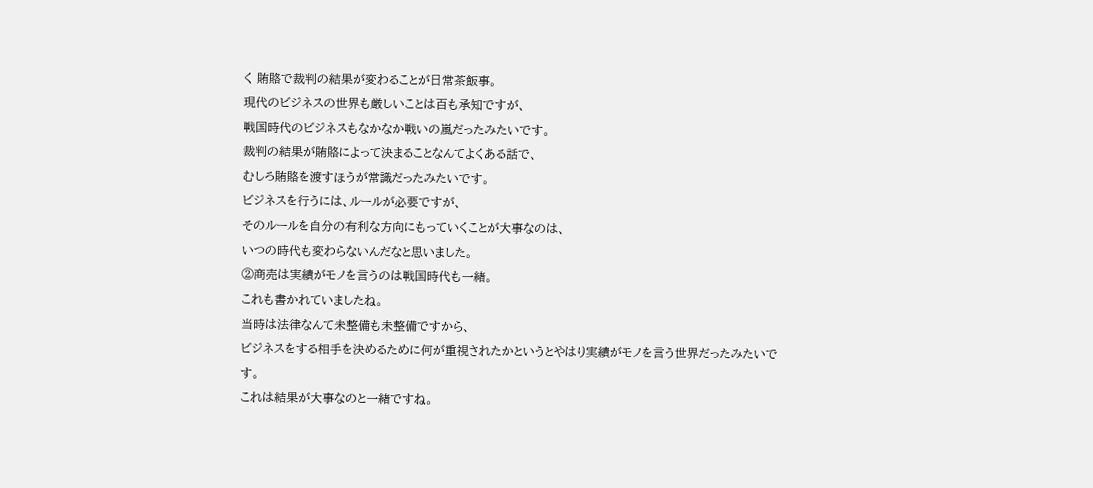く 賄賂で裁判の結果が変わることが日常茶飯事。
現代のビジネスの世界も厳しいことは百も承知ですが、
戦国時代のビジネスもなかなか戦いの嵐だったみたいです。
裁判の結果が賄賂によって決まることなんてよくある話で、
むしろ賄賂を渡すほうが常識だったみたいです。
ビジネスを行うには、ルールが必要ですが、
そのルールを自分の有利な方向にもっていくことが大事なのは、
いつの時代も変わらないんだなと思いました。
②商売は実績がモノを言うのは戦国時代も一緒。
これも書かれていましたね。
当時は法律なんて未整備も未整備ですから、
ビジネスをする相手を決めるために何が重視されたかというとやはり実績がモノを言う世界だったみたいです。
これは結果が大事なのと一緒ですね。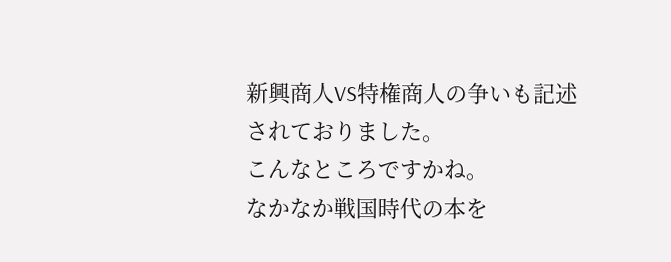新興商人VS特権商人の争いも記述されておりました。
こんなところですかね。
なかなか戦国時代の本を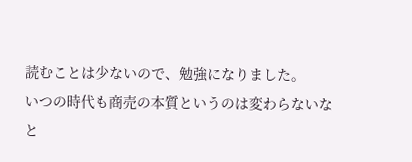読むことは少ないので、勉強になりました。
いつの時代も商売の本質というのは変わらないなと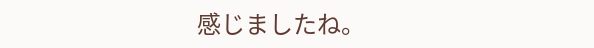感じましたね。